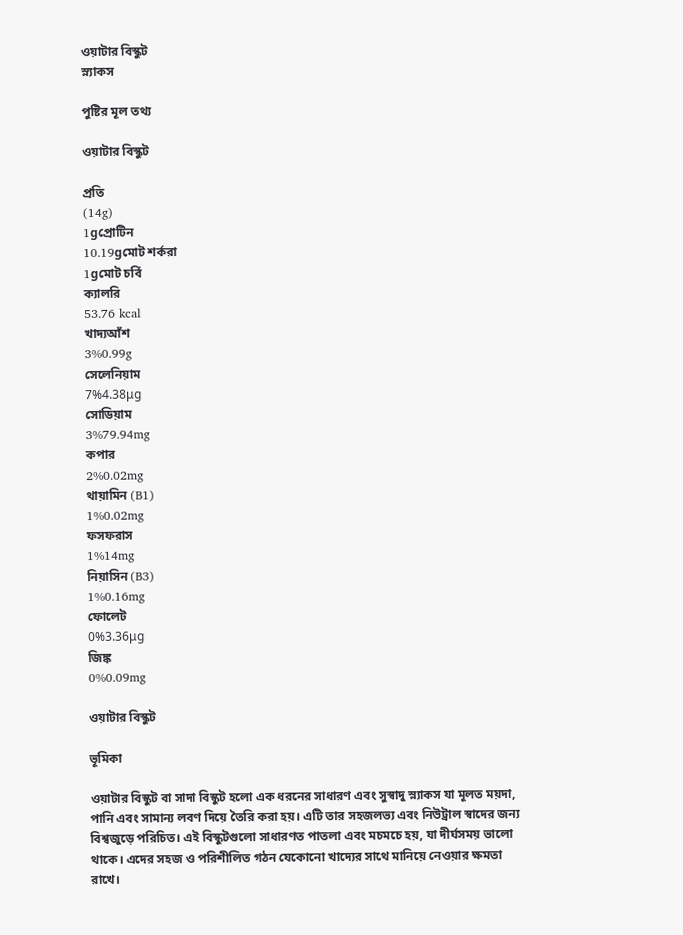ওয়াটার বিস্কুট
স্ন্যাকস

পুষ্টির মূল তথ্য

ওয়াটার বিস্কুট

প্রতি
(14g)
1gপ্রোটিন
10.19gমোট শর্করা
1gমোট চর্বি
ক্যালরি
53.76 kcal
খাদ্যআঁশ
3%0.99g
সেলেনিয়াম
7%4.38μg
সোডিয়াম
3%79.94mg
কপার
2%0.02mg
থায়ামিন (B1)
1%0.02mg
ফসফরাস
1%14mg
নিয়াসিন (B3)
1%0.16mg
ফোলেট
0%3.36μg
জিঙ্ক
0%0.09mg

ওয়াটার বিস্কুট

ভূমিকা

ওয়াটার বিস্কুট বা সাদা বিস্কুট হলো এক ধরনের সাধারণ এবং সুস্বাদু স্ন্যাকস যা মূলত ময়দা, পানি এবং সামান্য লবণ দিয়ে তৈরি করা হয়। এটি তার সহজলভ্য এবং নিউট্রাল স্বাদের জন্য বিশ্বজুড়ে পরিচিত। এই বিস্কুটগুলো সাধারণত পাতলা এবং মচমচে হয়, যা দীর্ঘসময় ভালো থাকে। এদের সহজ ও পরিশীলিত গঠন যেকোনো খাদ্যের সাথে মানিয়ে নেওয়ার ক্ষমতা রাখে।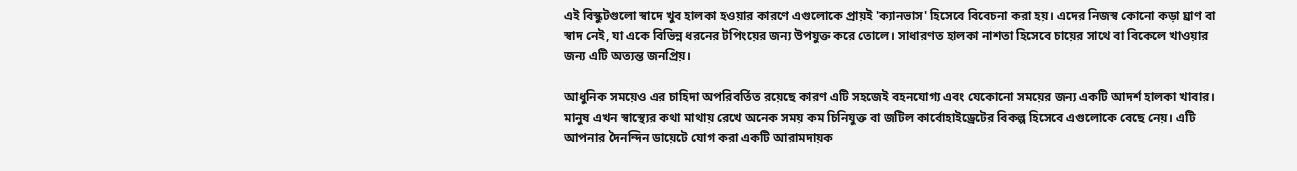এই বিস্কুটগুলো স্বাদে খুব হালকা হওয়ার কারণে এগুলোকে প্রায়ই 'ক্যানভাস' হিসেবে বিবেচনা করা হয়। এদের নিজস্ব কোনো কড়া ঘ্রাণ বা স্বাদ নেই, যা একে বিভিন্ন ধরনের টপিংয়ের জন্য উপযুক্ত করে তোলে। সাধারণত হালকা নাশতা হিসেবে চায়ের সাথে বা বিকেলে খাওয়ার জন্য এটি অত্যন্ত জনপ্রিয়।

আধুনিক সময়েও এর চাহিদা অপরিবর্তিত রয়েছে কারণ এটি সহজেই বহনযোগ্য এবং যেকোনো সময়ের জন্য একটি আদর্শ হালকা খাবার। মানুষ এখন স্বাস্থ্যের কথা মাথায় রেখে অনেক সময় কম চিনিযুক্ত বা জটিল কার্বোহাইড্রেটের বিকল্প হিসেবে এগুলোকে বেছে নেয়। এটি আপনার দৈনন্দিন ডায়েটে যোগ করা একটি আরামদায়ক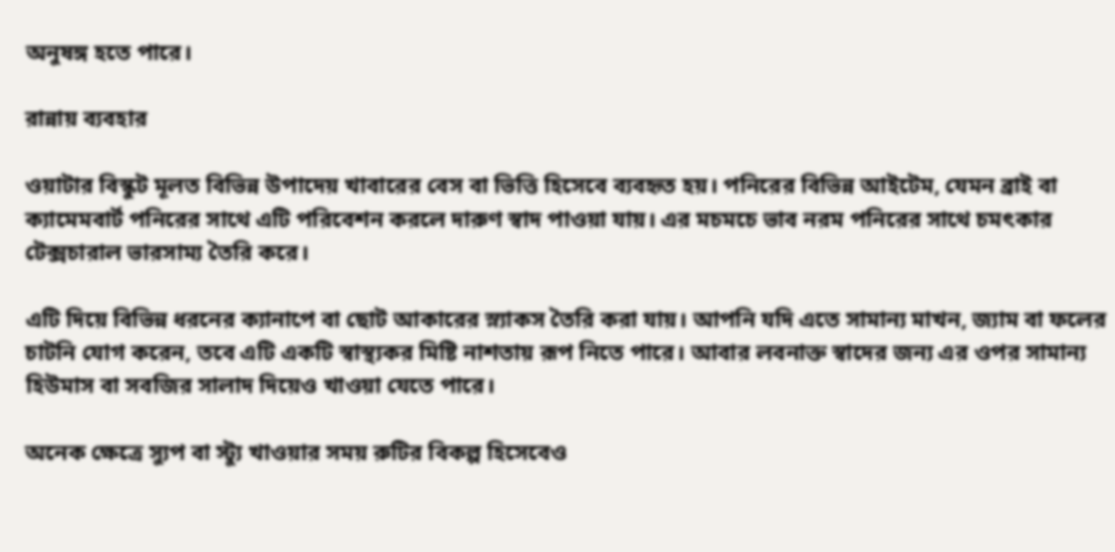অনুষঙ্গ হতে পারে।

রান্নায় ব্যবহার

ওয়াটার বিস্কুট মূলত বিভিন্ন উপাদেয় খাবারের বেস বা ভিত্তি হিসেবে ব্যবহৃত হয়। পনিরের বিভিন্ন আইটেম, যেমন ব্রাই বা ক্যামেমবার্ট পনিরের সাথে এটি পরিবেশন করলে দারুণ স্বাদ পাওয়া যায়। এর মচমচে ভাব নরম পনিরের সাথে চমৎকার টেক্সচারাল ভারসাম্য তৈরি করে।

এটি দিয়ে বিভিন্ন ধরনের ক্যানাপে বা ছোট আকারের স্ন্যাকস তৈরি করা যায়। আপনি যদি এতে সামান্য মাখন, জ্যাম বা ফলের চাটনি যোগ করেন, তবে এটি একটি স্বাস্থ্যকর মিষ্টি নাশতায় রূপ নিতে পারে। আবার লবনাক্ত স্বাদের জন্য এর ওপর সামান্য হিউমাস বা সবজির সালাদ দিয়েও খাওয়া যেতে পারে।

অনেক ক্ষেত্রে স্যুপ বা স্ট্যু খাওয়ার সময় রুটির বিকল্প হিসেবেও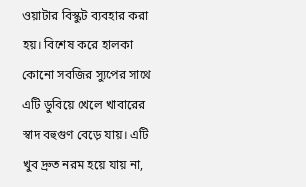ওয়াটার বিস্কুট ব্যবহার করা হয়। বিশেষ করে হালকা কোনো সবজির স্যুপের সাথে এটি ডুবিয়ে খেলে খাবারের স্বাদ বহুগুণ বেড়ে যায়। এটি খুব দ্রুত নরম হয়ে যায় না,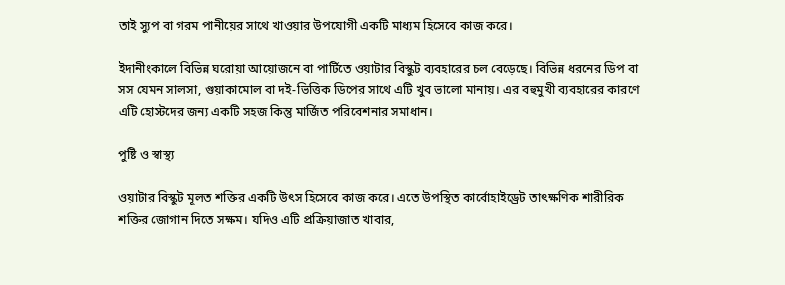তাই স্যুপ বা গরম পানীয়ের সাথে খাওয়ার উপযোগী একটি মাধ্যম হিসেবে কাজ করে।

ইদানীংকালে বিভিন্ন ঘরোয়া আয়োজনে বা পার্টিতে ওয়াটার বিস্কুট ব্যবহারের চল বেড়েছে। বিভিন্ন ধরনের ডিপ বা সস যেমন সালসা, গুয়াকামোল বা দই-ভিত্তিক ডিপের সাথে এটি খুব ভালো মানায়। এর বহুমুখী ব্যবহারের কারণে এটি হোস্টদের জন্য একটি সহজ কিন্তু মার্জিত পরিবেশনার সমাধান।

পুষ্টি ও স্বাস্থ্য

ওয়াটার বিস্কুট মূলত শক্তির একটি উৎস হিসেবে কাজ করে। এতে উপস্থিত কার্বোহাইড্রেট তাৎক্ষণিক শারীরিক শক্তির জোগান দিতে সক্ষম। যদিও এটি প্রক্রিয়াজাত খাবার,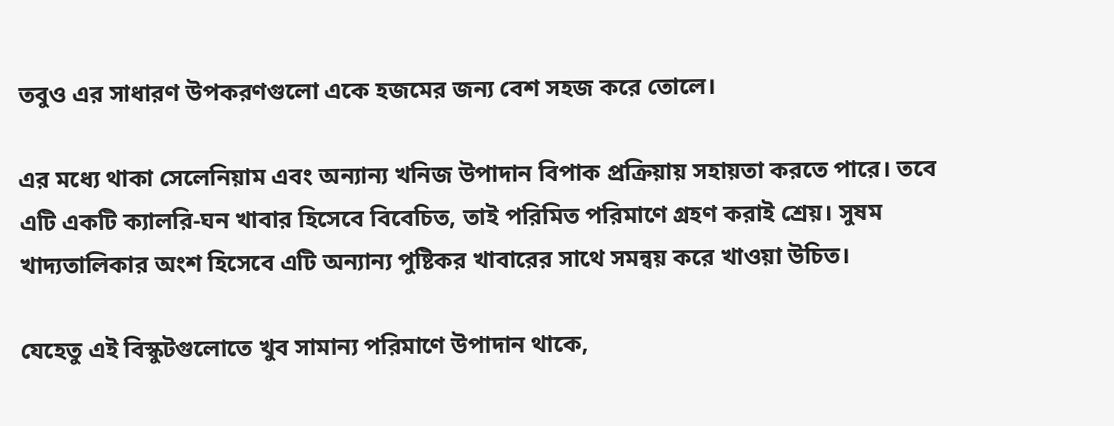তবুও এর সাধারণ উপকরণগুলো একে হজমের জন্য বেশ সহজ করে তোলে।

এর মধ্যে থাকা সেলেনিয়াম এবং অন্যান্য খনিজ উপাদান বিপাক প্রক্রিয়ায় সহায়তা করতে পারে। তবে এটি একটি ক্যালরি-ঘন খাবার হিসেবে বিবেচিত, তাই পরিমিত পরিমাণে গ্রহণ করাই শ্রেয়। সুষম খাদ্যতালিকার অংশ হিসেবে এটি অন্যান্য পুষ্টিকর খাবারের সাথে সমন্বয় করে খাওয়া উচিত।

যেহেতু এই বিস্কুটগুলোতে খুব সামান্য পরিমাণে উপাদান থাকে,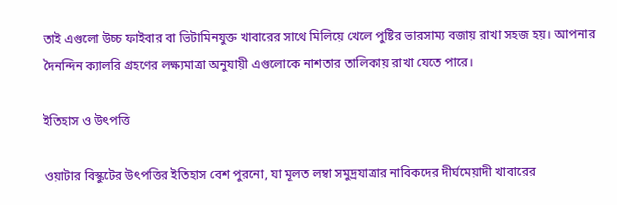তাই এগুলো উচ্চ ফাইবার বা ভিটামিনযুক্ত খাবারের সাথে মিলিয়ে খেলে পুষ্টির ভারসাম্য বজায় রাখা সহজ হয়। আপনার দৈনন্দিন ক্যালরি গ্রহণের লক্ষ্যমাত্রা অনুযায়ী এগুলোকে নাশতার তালিকায় রাখা যেতে পারে।

ইতিহাস ও উৎপত্তি

ওয়াটার বিস্কুটের উৎপত্তির ইতিহাস বেশ পুরনো, যা মূলত লম্বা সমুদ্রযাত্রার নাবিকদের দীর্ঘমেয়াদী খাবারের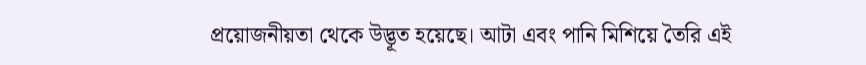প্রয়োজনীয়তা থেকে উদ্ভূত হয়েছে। আটা এবং পানি মিশিয়ে তৈরি এই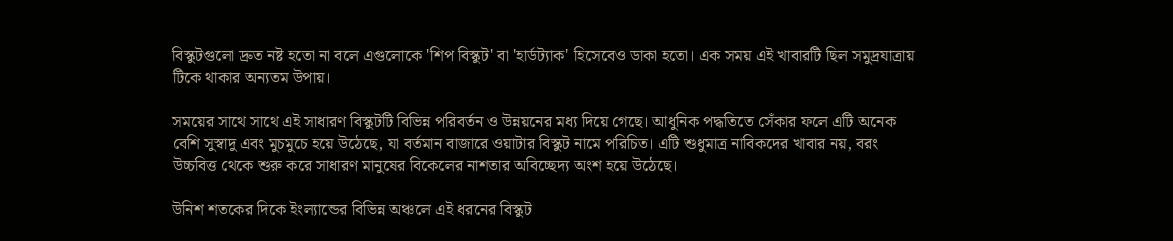বিস্কুটগুলো দ্রুত নষ্ট হতো না বলে এগুলোকে 'শিপ বিস্কুট' বা 'হার্ডট্যাক' হিসেবেও ডাকা হতো। এক সময় এই খাবারটি ছিল সমুদ্রযাত্রায় টিকে থাকার অন্যতম উপায়।

সময়ের সাথে সাথে এই সাধারণ বিস্কুটটি বিভিন্ন পরিবর্তন ও উন্নয়নের মধ্য দিয়ে গেছে। আধুনিক পদ্ধতিতে সেঁকার ফলে এটি অনেক বেশি সুস্বাদু এবং মুচমুচে হয়ে উঠেছে, যা বর্তমান বাজারে ওয়াটার বিস্কুট নামে পরিচিত। এটি শুধুমাত্র নাবিকদের খাবার নয়, বরং উচ্চবিত্ত থেকে শুরু করে সাধারণ মানুষের বিকেলের নাশতার অবিচ্ছেদ্য অংশ হয়ে উঠেছে।

উনিশ শতকের দিকে ইংল্যান্ডের বিভিন্ন অঞ্চলে এই ধরনের বিস্কুট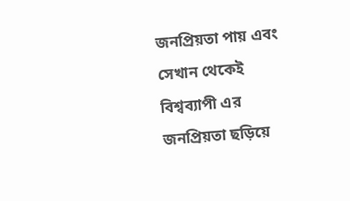জনপ্রিয়তা পায় এবং সেখান থেকেই বিশ্বব্যাপী এর জনপ্রিয়তা ছড়িয়ে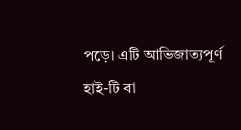পড়ে। এটি আভিজাত্যপূর্ণ হাই-টি বা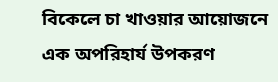বিকেলে চা খাওয়ার আয়োজনে এক অপরিহার্য উপকরণ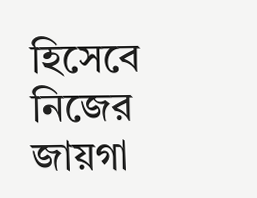হিসেবে নিজের জায়গা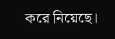করে নিয়েছে।